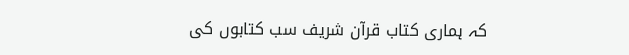کہ ہماری کتاب قرآن شریف سب کتابوں کی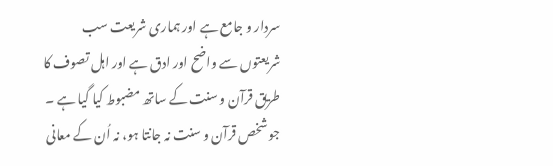سردار و جامع ہے اور ہماری شریعت سب شریعتوں سے واضح اور ادق ہے اور اہل تصوف کا طریق قرآن و سنت کے ساتھ مضبوط کیا گیا ہے ۔ جو شخص قرآن و سنت نہ جانتا ہو، نہ اُن کے معانی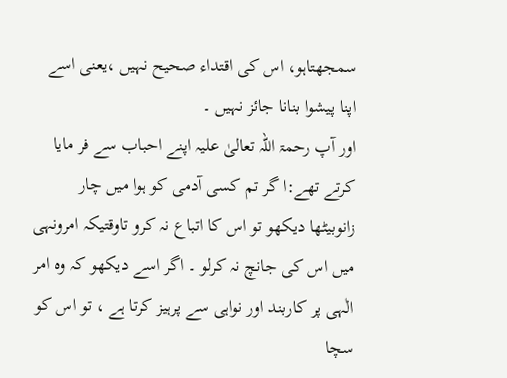سمجھتاہو، اس کی اقتداء صحیح نہیں ،یعنی اسے اپنا پیشوا بنانا جائز نہیں ۔
اور آپ رحمۃ اللہ تعالیٰ علیہ اپنے احباب سے فر مایا کرتے تھے:ا گر تم کسی آدمی کو ہوا میں چار زانوبیٹھا دیکھو تو اس کا اتباع نہ کرو تاوقتیکہ امرونہی میں اس کی جانچ نہ کرلو ۔ اگر اسے دیکھو کہ وہ امر الٰہی پر کاربند اور نواہی سے پرہیز کرتا ہے ، تو اس کو سچا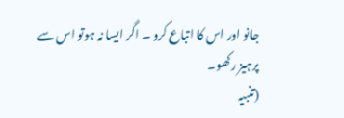جانو اور اس کا اتباع کرو ۔ اگر ایسا نہ ہوتو اس سے پرہیز رکھو۔
(تنبیہ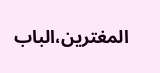المغترین،الباب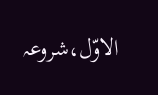الاوّل،شروعہ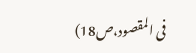فی المقصود،ص18)